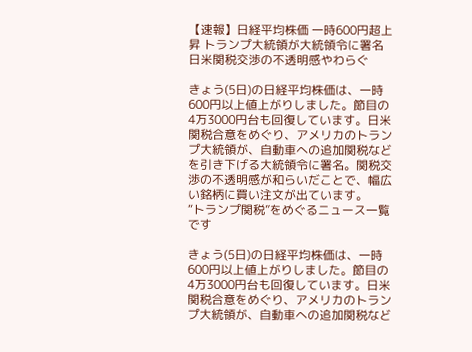【速報】日経平均株価 一時600円超上昇 トランプ大統領が大統領令に署名 日米関税交渉の不透明感やわらぐ

きょう(5日)の日経平均株価は、一時600円以上値上がりしました。節目の4万3000円台も回復しています。日米関税合意をめぐり、アメリカのトランプ大統領が、自動車への追加関税などを引き下げる大統領令に署名。関税交渉の不透明感が和らいだことで、幅広い銘柄に買い注文が出ています。
“トランプ関税”をめぐるニュース一覧です

きょう(5日)の日経平均株価は、一時600円以上値上がりしました。節目の4万3000円台も回復しています。日米関税合意をめぐり、アメリカのトランプ大統領が、自動車への追加関税など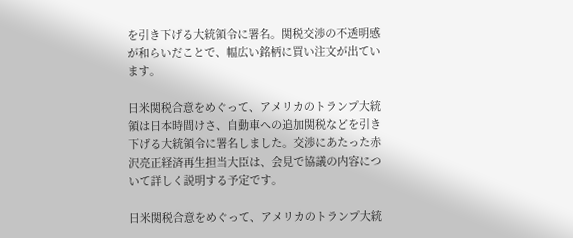を引き下げる大統領令に署名。関税交渉の不透明感が和らいだことで、幅広い銘柄に買い注文が出ています。

日米関税合意をめぐって、アメリカのトランプ大統領は日本時間けさ、自動車への追加関税などを引き下げる大統領令に署名しました。交渉にあたった赤沢亮正経済再生担当大臣は、会見で協議の内容について詳しく説明する予定です。

日米関税合意をめぐって、アメリカのトランプ大統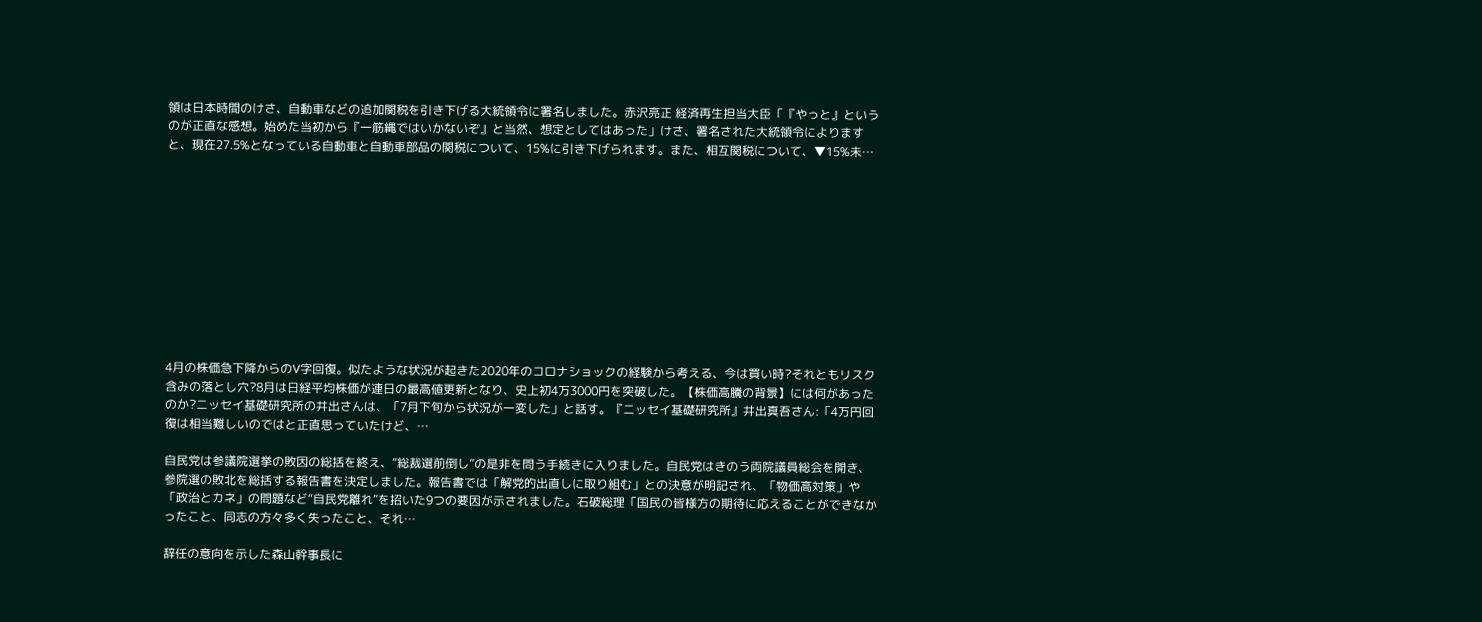領は日本時間のけさ、自動車などの追加関税を引き下げる大統領令に署名しました。赤沢亮正 経済再生担当大臣「『やっと』というのが正直な感想。始めた当初から『一筋縄ではいかないぞ』と当然、想定としてはあった」けさ、署名された大統領令によりますと、現在27.5%となっている自動車と自動車部品の関税について、15%に引き下げられます。また、相互関税について、▼15%未…











4月の株価急下降からのV字回復。似たような状況が起きた2020年のコロナショックの経験から考える、今は買い時?それともリスク含みの落とし穴?8月は日経平均株価が連日の最高値更新となり、史上初4万3000円を突破した。【株価高騰の背景】には何があったのか?ニッセイ基礎研究所の井出さんは、「7月下旬から状況が一変した」と話す。『ニッセイ基礎研究所』井出真吾さん:「4万円回復は相当難しいのではと正直思っていたけど、…

自民党は参議院選挙の敗因の総括を終え、“総裁選前倒し”の是非を問う手続きに入りました。自民党はきのう両院議員総会を開き、参院選の敗北を総括する報告書を決定しました。報告書では「解党的出直しに取り組む」との決意が明記され、「物価高対策」や「政治とカネ」の問題など“自民党離れ”を招いた9つの要因が示されました。石破総理「国民の皆様方の期待に応えることができなかったこと、同志の方々多く失ったこと、それ…

辞任の意向を示した森山幹事長に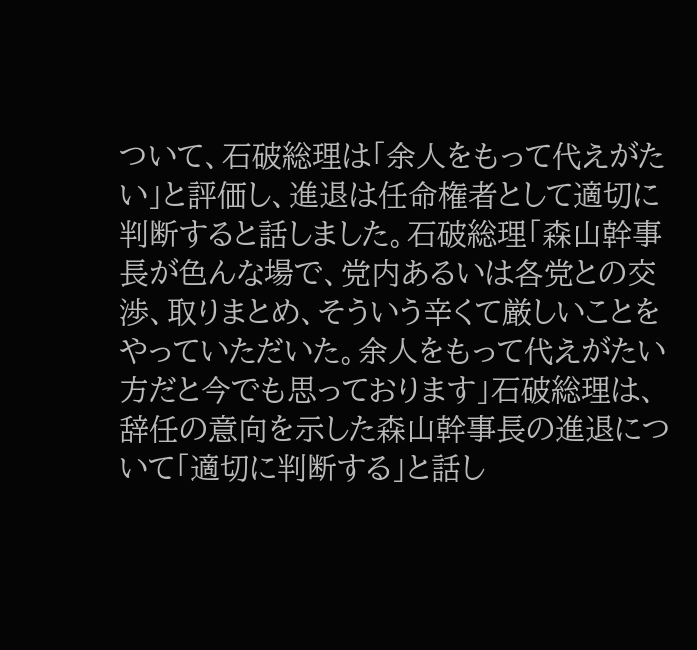ついて、石破総理は「余人をもって代えがたい」と評価し、進退は任命権者として適切に判断すると話しました。石破総理「森山幹事長が色んな場で、党内あるいは各党との交渉、取りまとめ、そういう辛くて厳しいことをやっていただいた。余人をもって代えがたい方だと今でも思っております」石破総理は、辞任の意向を示した森山幹事長の進退について「適切に判断する」と話し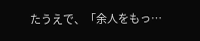たうえで、「余人をもっ…